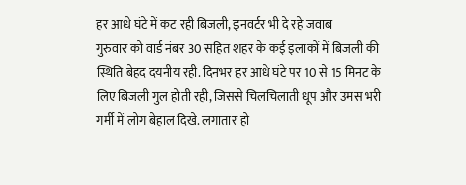हर आधे घंटे में कट रही बिजली, इनवर्टर भी दे रहे जवाब
गुरुवार को वार्ड नंबर 30 सहित शहर के कई इलाकों में बिजली की स्थिति बेहद दयनीय रही. दिनभर हर आधे घंटे पर 10 से 15 मिनट के लिए बिजली गुल होती रही, जिससे चिलचिलाती धूप और उमस भरी गर्मी में लोग बेहाल दिखे. लगातार हो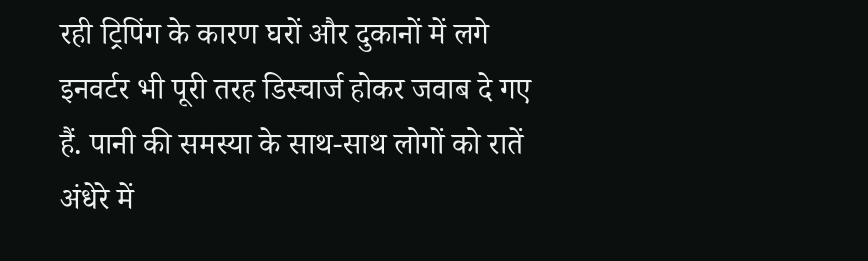रही ट्रिपिंग के कारण घरों और दुकानों में लगे इनवर्टर भी पूरी तरह डिस्चार्ज होकर जवाब दे गए हैं. पानी की समस्या के साथ-साथ लोगों को रातें अंधेरे में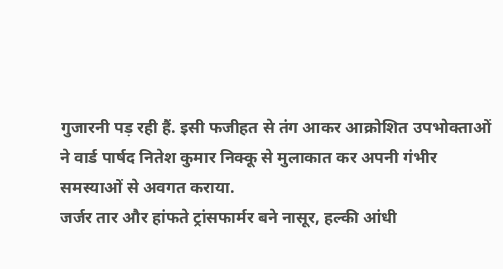गुजारनी पड़ रही हैं. इसी फजीहत से तंग आकर आक्रोशित उपभोक्ताओं ने वार्ड पार्षद नितेश कुमार निक्कू से मुलाकात कर अपनी गंभीर समस्याओं से अवगत कराया.
जर्जर तार और हांफते ट्रांसफार्मर बने नासूर, हल्की आंधी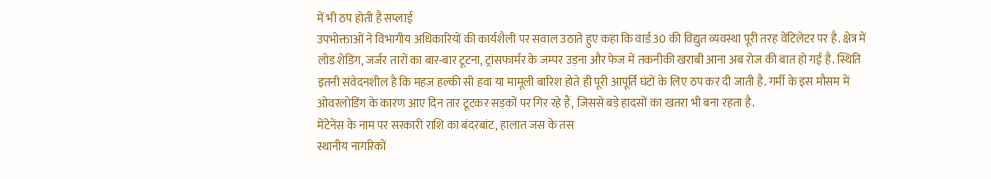में भी ठप होती है सप्लाई
उपभोक्ताओं ने विभागीय अधिकारियों की कार्यशैली पर सवाल उठाते हुए कहा कि वार्ड 30 की विद्युत व्यवस्था पूरी तरह वेंटिलेटर पर है. क्षेत्र में लोड शेडिंग, जर्जर तारों का बार-बार टूटना, ट्रांसफार्मर के जम्पर उड़ना और फेज में तकनीकी खराबी आना अब रोज की बात हो गई है. स्थिति इतनी संवेदनशील है कि महज हल्की सी हवा या मामूली बारिश होते ही पूरी आपूर्ति घंटों के लिए ठप कर दी जाती है. गर्मी के इस मौसम में ओवरलोडिंग के कारण आए दिन तार टूटकर सड़कों पर गिर रहे हैं, जिससे बड़े हादसों का खतरा भी बना रहता है.
मेंटेनेंस के नाम पर सरकारी राशि का बंदरबांट, हालात जस के तस
स्थानीय नागरिकों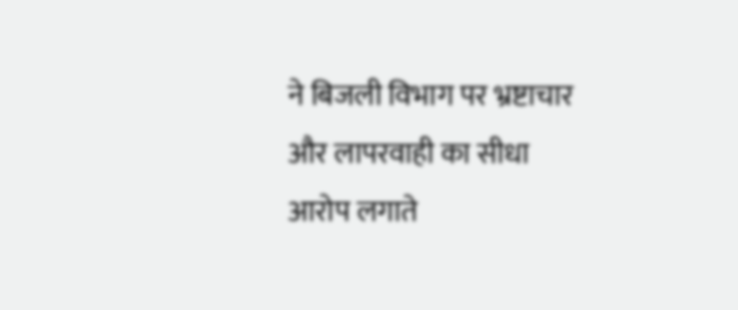ने बिजली विभाग पर भ्रष्टाचार और लापरवाही का सीधा आरोप लगाते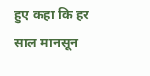हुए कहा कि हर साल मानसून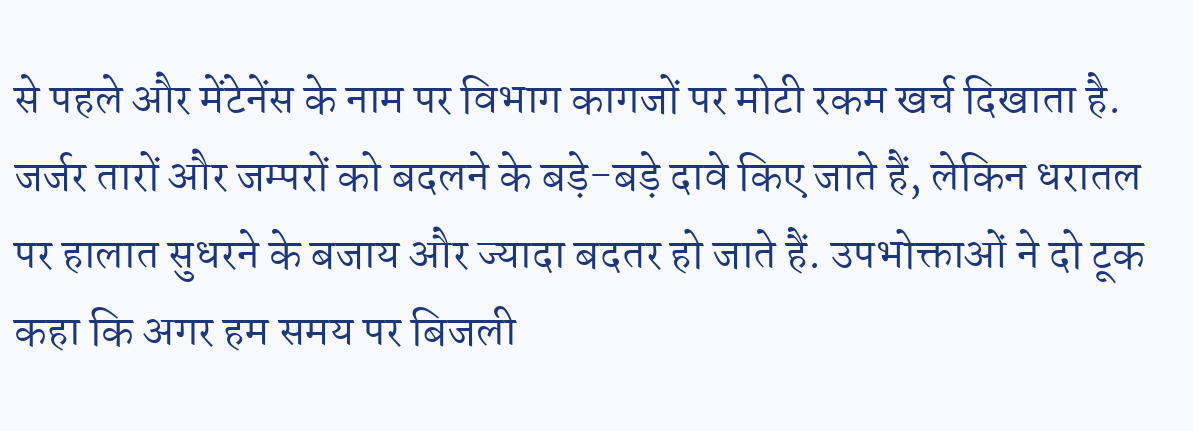से पहले और मेंटेनेंस के नाम पर विभाग कागजों पर मोटी रकम खर्च दिखाता है. जर्जर तारों और जम्परों को बदलने के बड़े-बड़े दावे किए जाते हैं, लेकिन धरातल पर हालात सुधरने के बजाय और ज्यादा बदतर हो जाते हैं. उपभोक्ताओं ने दो टूक कहा कि अगर हम समय पर बिजली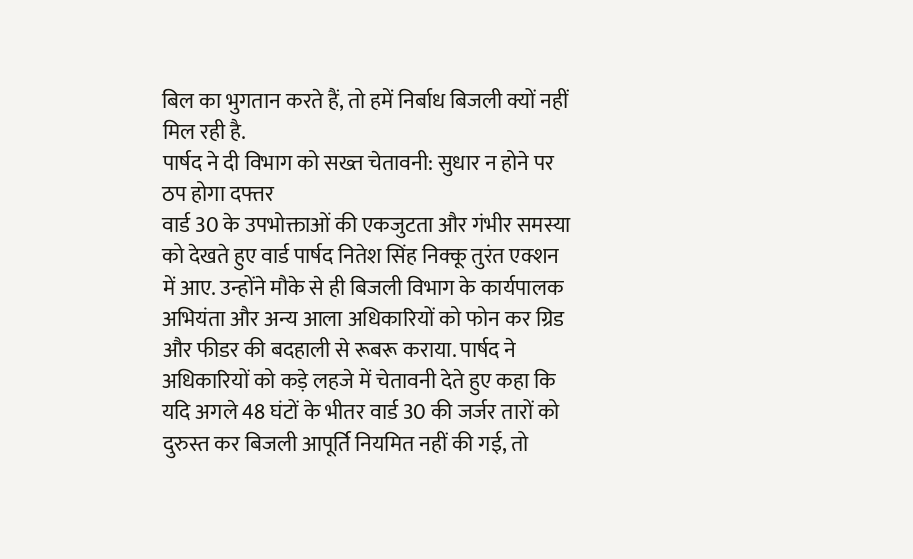बिल का भुगतान करते हैं, तो हमें निर्बाध बिजली क्यों नहीं मिल रही है.
पार्षद ने दी विभाग को सख्त चेतावनी: सुधार न होने पर ठप होगा दफ्तर
वार्ड 30 के उपभोक्ताओं की एकजुटता और गंभीर समस्या को देखते हुए वार्ड पार्षद नितेश सिंह निक्कू तुरंत एक्शन में आए. उन्होंने मौके से ही बिजली विभाग के कार्यपालक अभियंता और अन्य आला अधिकारियों को फोन कर ग्रिड और फीडर की बदहाली से रूबरू कराया. पार्षद ने अधिकारियों को कड़े लहजे में चेतावनी देते हुए कहा कि यदि अगले 48 घंटों के भीतर वार्ड 30 की जर्जर तारों को दुरुस्त कर बिजली आपूर्ति नियमित नहीं की गई, तो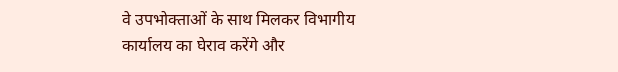वे उपभोक्ताओं के साथ मिलकर विभागीय कार्यालय का घेराव करेंगे और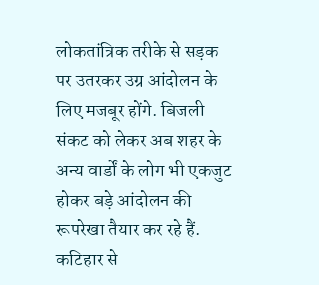लोकतांत्रिक तरीके से सड़क पर उतरकर उग्र आंदोलन के लिए मजबूर होंगे. बिजली संकट को लेकर अब शहर के अन्य वार्डों के लोग भी एकजुट होकर बड़े आंदोलन की रूपरेखा तैयार कर रहे हैं.
कटिहार से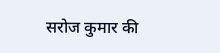सरोज कुमार की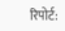रिपोर्ट: